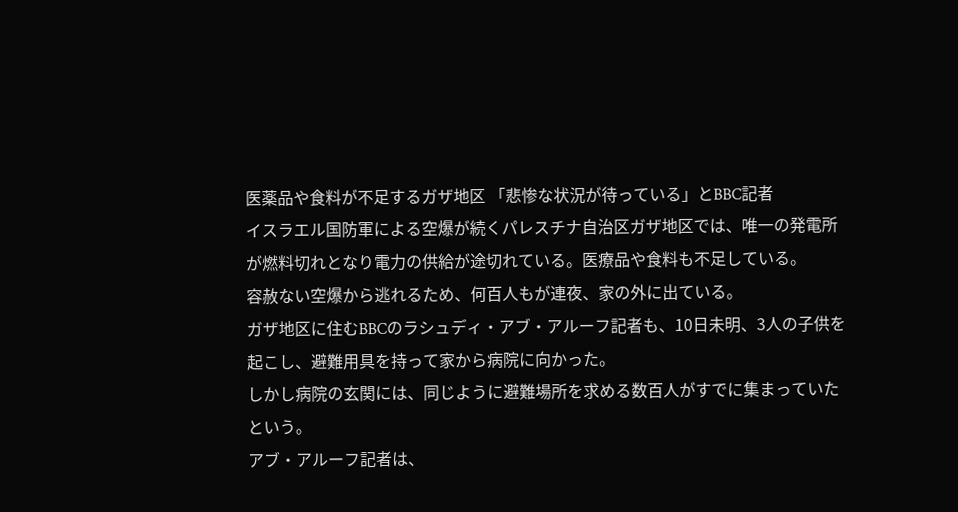医薬品や食料が不足するガザ地区 「悲惨な状況が待っている」とBBC記者
イスラエル国防軍による空爆が続くパレスチナ自治区ガザ地区では、唯一の発電所が燃料切れとなり電力の供給が途切れている。医療品や食料も不足している。
容赦ない空爆から逃れるため、何百人もが連夜、家の外に出ている。
ガザ地区に住むBBCのラシュディ・アブ・アルーフ記者も、10日未明、3人の子供を起こし、避難用具を持って家から病院に向かった。
しかし病院の玄関には、同じように避難場所を求める数百人がすでに集まっていたという。
アブ・アルーフ記者は、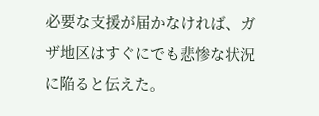必要な支援が届かなければ、ガザ地区はすぐにでも悲惨な状況に陥ると伝えた。